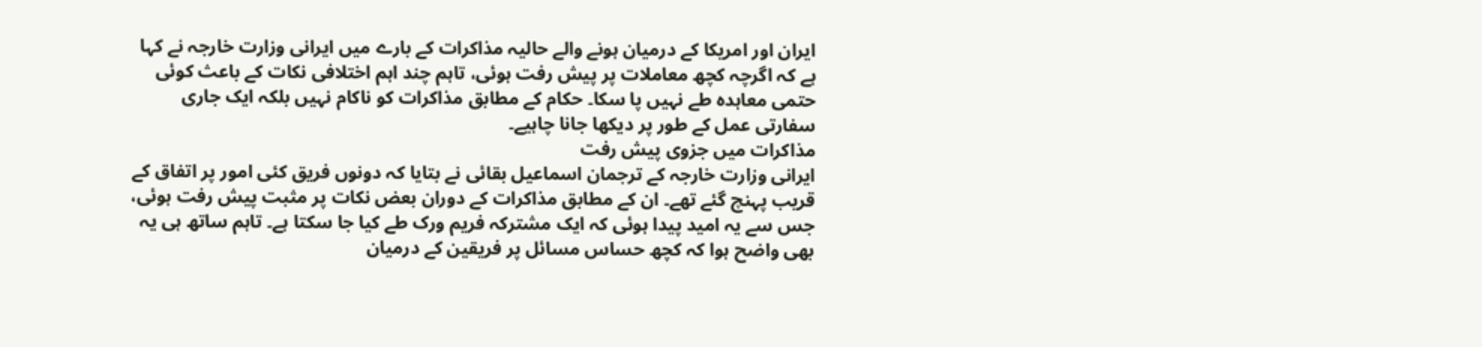ایران اور امریکا کے درمیان ہونے والے حالیہ مذاکرات کے بارے میں ایرانی وزارت خارجہ نے کہا ہے کہ اگرچہ کچھ معاملات پر پیش رفت ہوئی، تاہم چند اہم اختلافی نکات کے باعث کوئی حتمی معاہدہ طے نہیں پا سکا۔ حکام کے مطابق مذاکرات کو ناکام نہیں بلکہ ایک جاری سفارتی عمل کے طور پر دیکھا جانا چاہیے۔
مذاکرات میں جزوی پیش رفت
ایرانی وزارت خارجہ کے ترجمان اسماعیل بقائی نے بتایا کہ دونوں فریق کئی امور پر اتفاق کے قریب پہنچ گئے تھے۔ ان کے مطابق مذاکرات کے دوران بعض نکات پر مثبت پیش رفت ہوئی، جس سے یہ امید پیدا ہوئی کہ ایک مشترکہ فریم ورک طے کیا جا سکتا ہے۔ تاہم ساتھ ہی یہ بھی واضح ہوا کہ کچھ حساس مسائل پر فریقین کے درمیان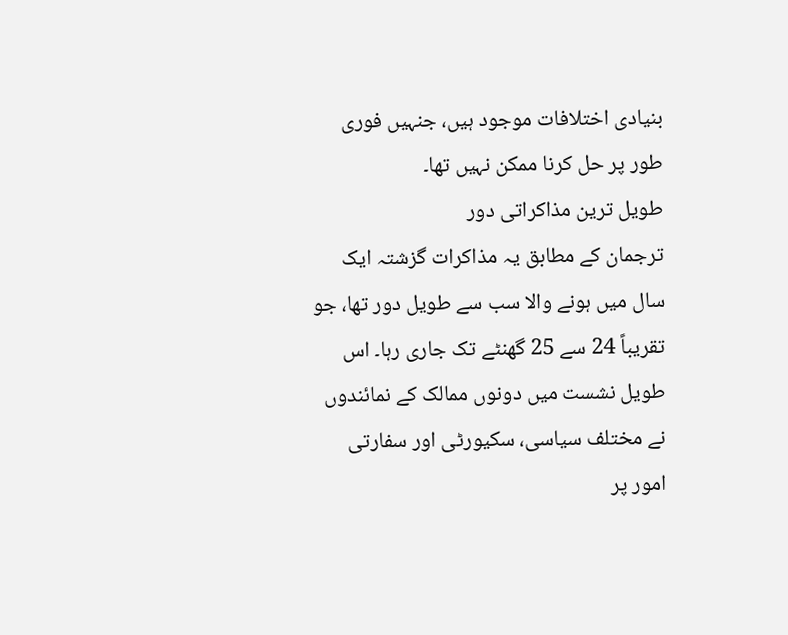بنیادی اختلافات موجود ہیں، جنہیں فوری طور پر حل کرنا ممکن نہیں تھا۔
طویل ترین مذاکراتی دور
ترجمان کے مطابق یہ مذاکرات گزشتہ ایک سال میں ہونے والا سب سے طویل دور تھا، جو تقریباً 24 سے 25 گھنٹے تک جاری رہا۔ اس طویل نشست میں دونوں ممالک کے نمائندوں نے مختلف سیاسی، سکیورٹی اور سفارتی امور پر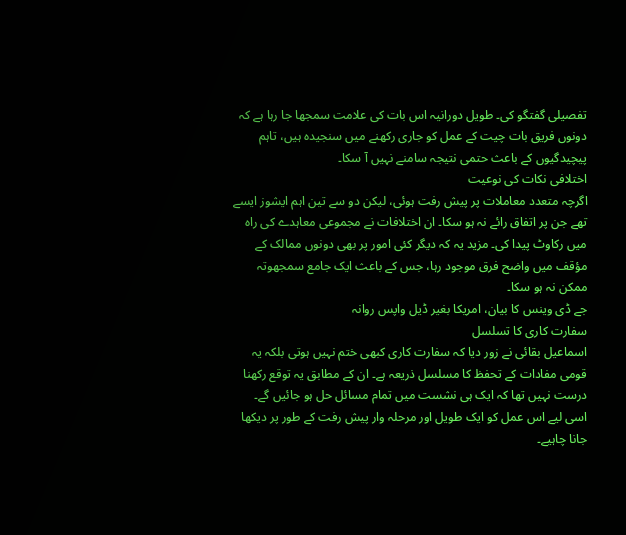تفصیلی گفتگو کی۔ طویل دورانیہ اس بات کی علامت سمجھا جا رہا ہے کہ دونوں فریق بات چیت کے عمل کو جاری رکھنے میں سنجیدہ ہیں، تاہم پیچیدگیوں کے باعث حتمی نتیجہ سامنے نہیں آ سکا۔
اختلافی نکات کی نوعیت
اگرچہ متعدد معاملات پر پیش رفت ہوئی، لیکن دو سے تین اہم ایشوز ایسے تھے جن پر اتفاق رائے نہ ہو سکا۔ ان اختلافات نے مجموعی معاہدے کی راہ میں رکاوٹ پیدا کی۔ مزید یہ کہ دیگر کئی امور پر بھی دونوں ممالک کے مؤقف میں واضح فرق موجود رہا، جس کے باعث ایک جامع سمجھوتہ ممکن نہ ہو سکا۔
جے ڈی وینس کا بیان، امریکا بغیر ڈیل واپس روانہ
سفارت کاری کا تسلسل
اسماعیل بقائی نے زور دیا کہ سفارت کاری کبھی ختم نہیں ہوتی بلکہ یہ قومی مفادات کے تحفظ کا مسلسل ذریعہ ہے۔ ان کے مطابق یہ توقع رکھنا درست نہیں تھا کہ ایک ہی نشست میں تمام مسائل حل ہو جائیں گے۔ اسی لیے اس عمل کو ایک طویل اور مرحلہ وار پیش رفت کے طور پر دیکھا جانا چاہیے۔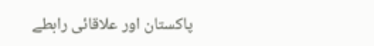پاکستان اور علاقائی رابطے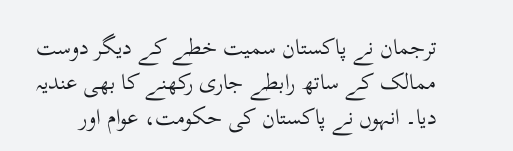ترجمان نے پاکستان سمیت خطے کے دیگر دوست ممالک کے ساتھ رابطے جاری رکھنے کا بھی عندیہ دیا۔ انہوں نے پاکستان کی حکومت، عوام اور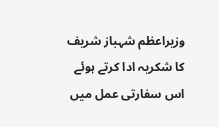وزیراعظم شہباز شریف کا شکریہ ادا کرتے ہوئے اس سفارتی عمل میں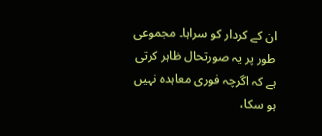ان کے کردار کو سراہا۔ مجموعی طور پر یہ صورتحال ظاہر کرتی ہے کہ اگرچہ فوری معاہدہ نہیں ہو سکا،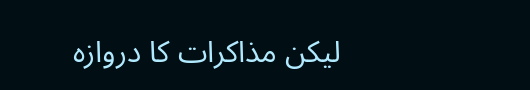لیکن مذاکرات کا دروازہ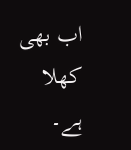اب بھی کھلا ہے۔